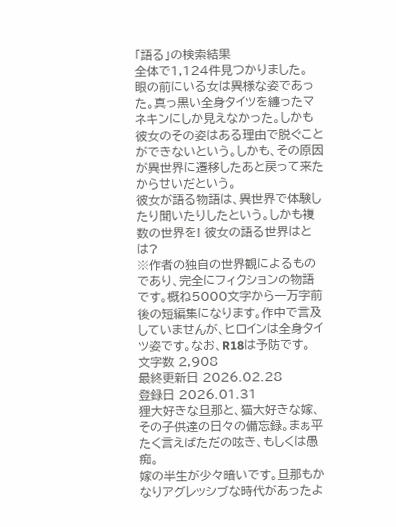「語る」の検索結果
全体で1,124件見つかりました。
眼の前にいる女は異様な姿であった。真っ黒い全身タイツを纏ったマネキンにしか見えなかった。しかも彼女のその姿はある理由で脱ぐことができないという。しかも、その原因が異世界に遷移したあと戻って来たからせいだという。
彼女が語る物語は、異世界で体験したり聞いたりしたという。しかも複数の世界を! 彼女の語る世界はとは?
※作者の独自の世界観によるものであり、完全にフィクションの物語です。概ね5000文字から一万字前後の短編集になります。作中で言及していませんが、ヒロインは全身タイツ姿です。なお、R18は予防です。
文字数 2,908
最終更新日 2026.02.28
登録日 2026.01.31
狸大好きな旦那と、猫大好きな嫁、その子供達の日々の備忘録。まぁ平たく言えばただの呟き、もしくは愚痴。
嫁の半生が少々暗いです。旦那もかなりアグレッシブな時代があったよ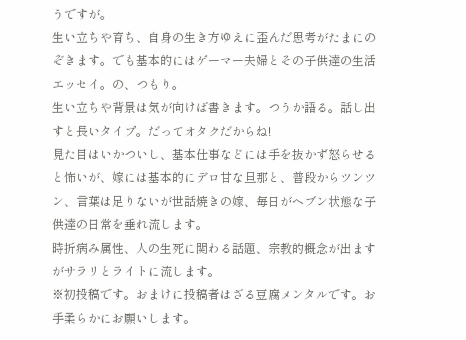うですが。
生い立ちや育ち、自身の生き方ゆえに歪んだ思考がたまにのぞきます。でも基本的にはゲーマー夫婦とその子供達の生活エッセイ。の、つもり。
生い立ちや背景は気が向けば書きます。つうか語る。話し出すと長いタイプ。だってオタクだからね!
見た目はいかついし、基本仕事などには手を抜かず怒らせると怖いが、嫁には基本的にデロ甘な旦那と、普段からツンツン、言葉は足りないが世話焼きの嫁、毎日がヘブン状態な子供達の日常を垂れ流します。
時折病み属性、人の生死に関わる話題、宗教的概念が出ますがサラリとライトに流します。
※初投稿です。おまけに投稿者はざる豆腐メンタルです。お手柔らかにお願いします。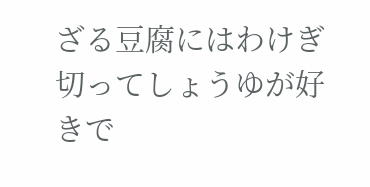ざる豆腐にはわけぎ切ってしょうゆが好きで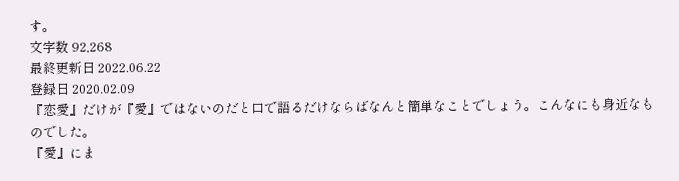す。
文字数 92,268
最終更新日 2022.06.22
登録日 2020.02.09
『恋愛』だけが『愛』ではないのだと口で語るだけならばなんと簡単なことでしょう。こんなにも身近なものでした。
『愛』にま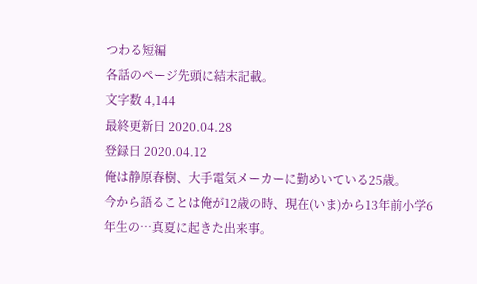つわる短編
各話のページ先頭に結末記載。
文字数 4,144
最終更新日 2020.04.28
登録日 2020.04.12
俺は静原春樹、大手電気メーカーに勤めいている25歳。
今から語ることは俺が12歳の時、現在(いま)から13年前小学6年生の…真夏に起きた出来事。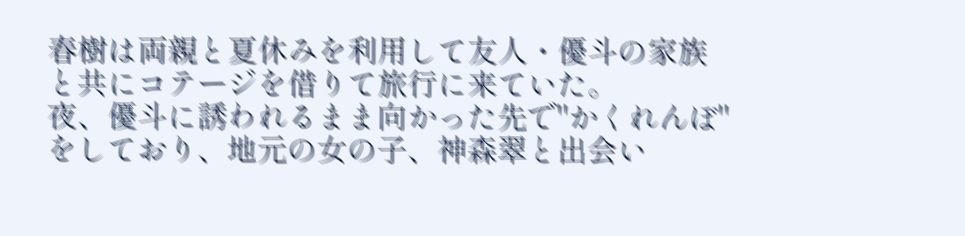春樹は両親と夏休みを利用して友人・優斗の家族と共にコテージを借りて旅行に来ていた。
夜、優斗に誘われるまま向かった先で"かくれんぼ"をしており、地元の女の子、神森翠と出会い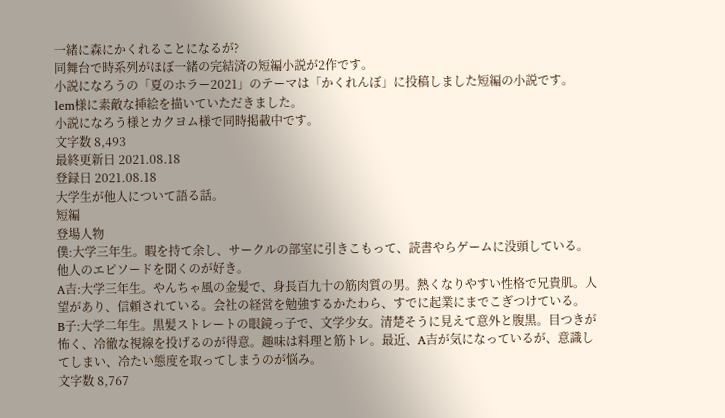一緒に森にかくれることになるが?
同舞台で時系列がほぼ一緒の完結済の短編小説が2作です。
小説になろうの「夏のホラー2021」のテーマは「かくれんぼ」に投稿しました短編の小説です。
lem様に素敵な挿絵を描いていただきました。
小説になろう様とカクヨム様で同時掲載中です。
文字数 8,493
最終更新日 2021.08.18
登録日 2021.08.18
大学生が他人について語る話。
短編
登場人物
僕:大学三年生。暇を持て余し、サークルの部室に引きこもって、読書やらゲームに没頭している。他人のエピソードを聞くのが好き。
A吉:大学三年生。やんちゃ風の金髪で、身長百九十の筋肉質の男。熱くなりやすい性格で兄貴肌。人望があり、信頼されている。会社の経営を勉強するかたわら、すでに起業にまでこぎつけている。
B子:大学二年生。黒髪ストレートの眼鏡っ子で、文学少女。清楚そうに見えて意外と腹黒。目つきが怖く、冷徹な視線を投げるのが得意。趣味は料理と筋トレ。最近、A吉が気になっているが、意識してしまい、冷たい態度を取ってしまうのが悩み。
文字数 8,767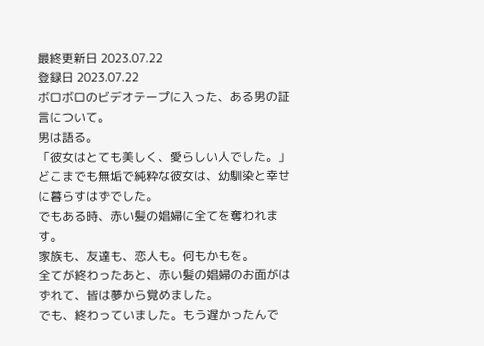最終更新日 2023.07.22
登録日 2023.07.22
ボロボロのビデオテープに入った、ある男の証言について。
男は語る。
「彼女はとても美しく、愛らしい人でした。」
どこまでも無垢で純粋な彼女は、幼馴染と幸せに暮らすはずでした。
でもある時、赤い髪の娼婦に全てを奪われます。
家族も、友達も、恋人も。何もかもを。
全てが終わったあと、赤い髪の娼婦のお面がはずれて、皆は夢から覚めました。
でも、終わっていました。もう遅かったんで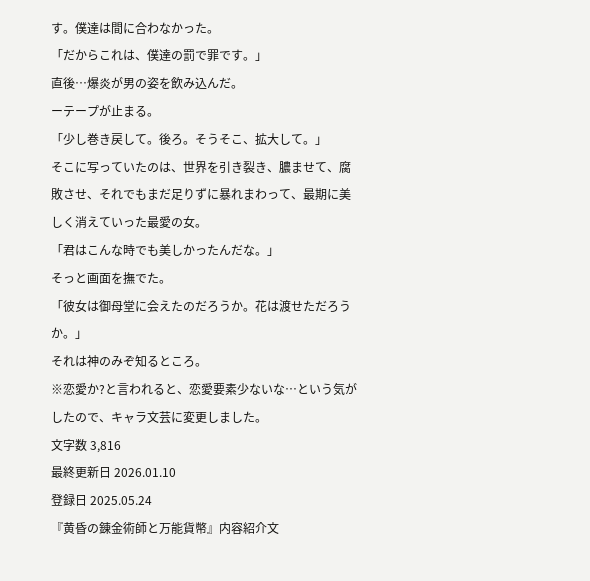す。僕達は間に合わなかった。
「だからこれは、僕達の罰で罪です。」
直後…爆炎が男の姿を飲み込んだ。
ーテープが止まる。
「少し巻き戻して。後ろ。そうそこ、拡大して。」
そこに写っていたのは、世界を引き裂き、膿ませて、腐敗させ、それでもまだ足りずに暴れまわって、最期に美しく消えていった最愛の女。
「君はこんな時でも美しかったんだな。」
そっと画面を撫でた。
「彼女は御母堂に会えたのだろうか。花は渡せただろうか。」
それは神のみぞ知るところ。
※恋愛か?と言われると、恋愛要素少ないな…という気がしたので、キャラ文芸に変更しました。
文字数 3,816
最終更新日 2026.01.10
登録日 2025.05.24
『黄昏の錬金術師と万能貨幣』内容紹介文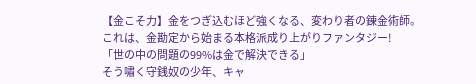【金こそ力】金をつぎ込むほど強くなる、変わり者の錬金術師。
これは、金勘定から始まる本格派成り上がりファンタジー!
「世の中の問題の99%は金で解決できる」
そう嘯く守銭奴の少年、キャ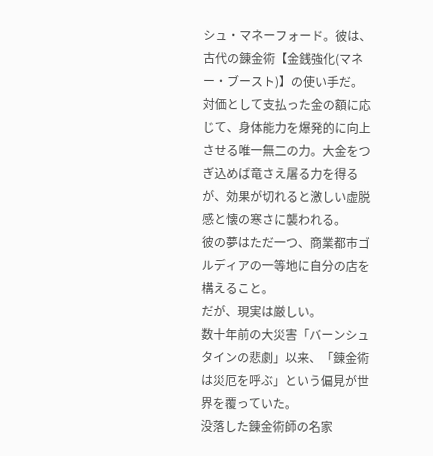シュ・マネーフォード。彼は、古代の錬金術【金銭強化(マネー・ブースト)】の使い手だ。
対価として支払った金の額に応じて、身体能力を爆発的に向上させる唯一無二の力。大金をつぎ込めば竜さえ屠る力を得るが、効果が切れると激しい虚脱感と懐の寒さに襲われる。
彼の夢はただ一つ、商業都市ゴルディアの一等地に自分の店を構えること。
だが、現実は厳しい。
数十年前の大災害「バーンシュタインの悲劇」以来、「錬金術は災厄を呼ぶ」という偏見が世界を覆っていた。
没落した錬金術師の名家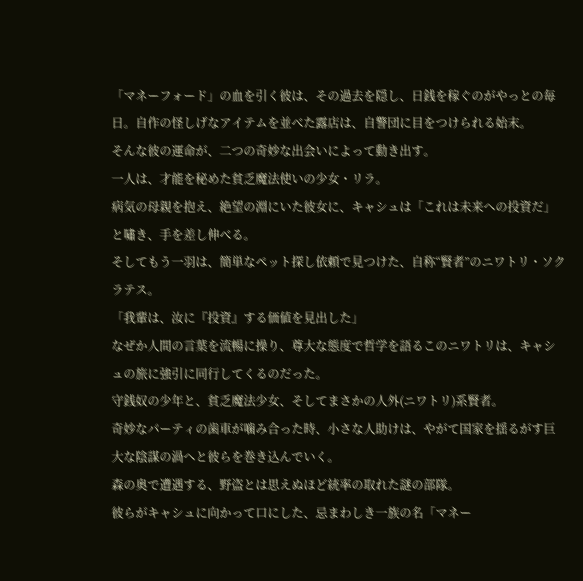「マネーフォード」の血を引く彼は、その過去を隠し、日銭を稼ぐのがやっとの毎日。自作の怪しげなアイテムを並べた露店は、自警団に目をつけられる始末。
そんな彼の運命が、二つの奇妙な出会いによって動き出す。
一人は、才能を秘めた貧乏魔法使いの少女・リラ。
病気の母親を抱え、絶望の淵にいた彼女に、キャシュは「これは未来への投資だ」と嘯き、手を差し伸べる。
そしてもう一羽は、簡単なペット探し依頼で見つけた、自称“賢者”のニワトリ・ソクラテス。
「我輩は、汝に『投資』する価値を見出した」
なぜか人間の言葉を流暢に操り、尊大な態度で哲学を語るこのニワトリは、キャシュの旅に強引に同行してくるのだった。
守銭奴の少年と、貧乏魔法少女、そしてまさかの人外(ニワトリ)系賢者。
奇妙なパーティの歯車が噛み合った時、小さな人助けは、やがて国家を揺るがす巨大な陰謀の渦へと彼らを巻き込んでいく。
森の奥で遭遇する、野盗とは思えぬほど統率の取れた謎の部隊。
彼らがキャシュに向かって口にした、忌まわしき一族の名「マネー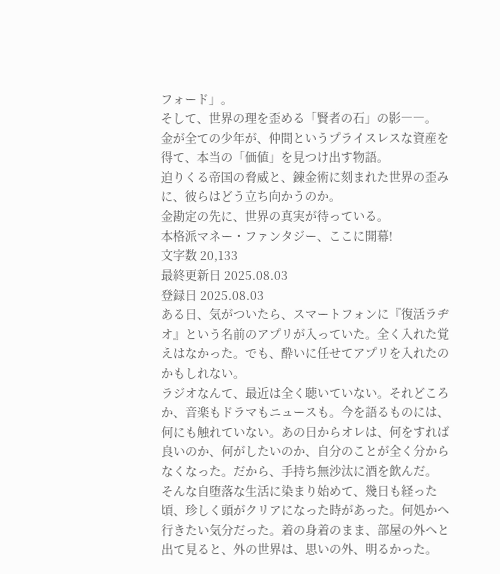フォード」。
そして、世界の理を歪める「賢者の石」の影――。
金が全ての少年が、仲間というプライスレスな資産を得て、本当の「価値」を見つけ出す物語。
迫りくる帝国の脅威と、錬金術に刻まれた世界の歪みに、彼らはどう立ち向かうのか。
金勘定の先に、世界の真実が待っている。
本格派マネー・ファンタジー、ここに開幕!
文字数 20,133
最終更新日 2025.08.03
登録日 2025.08.03
ある日、気がついたら、スマートフォンに『復活ラヂオ』という名前のアプリが入っていた。全く入れた覚えはなかった。でも、酔いに任せてアプリを入れたのかもしれない。
ラジオなんて、最近は全く聴いていない。それどころか、音楽もドラマもニュースも。今を語るものには、何にも触れていない。あの日からオレは、何をすれば良いのか、何がしたいのか、自分のことが全く分からなくなった。だから、手持ち無沙汰に酒を飲んだ。
そんな自堕落な生活に染まり始めて、幾日も経った頃、珍しく頭がクリアになった時があった。何処かへ行きたい気分だった。着の身着のまま、部屋の外へと出て見ると、外の世界は、思いの外、明るかった。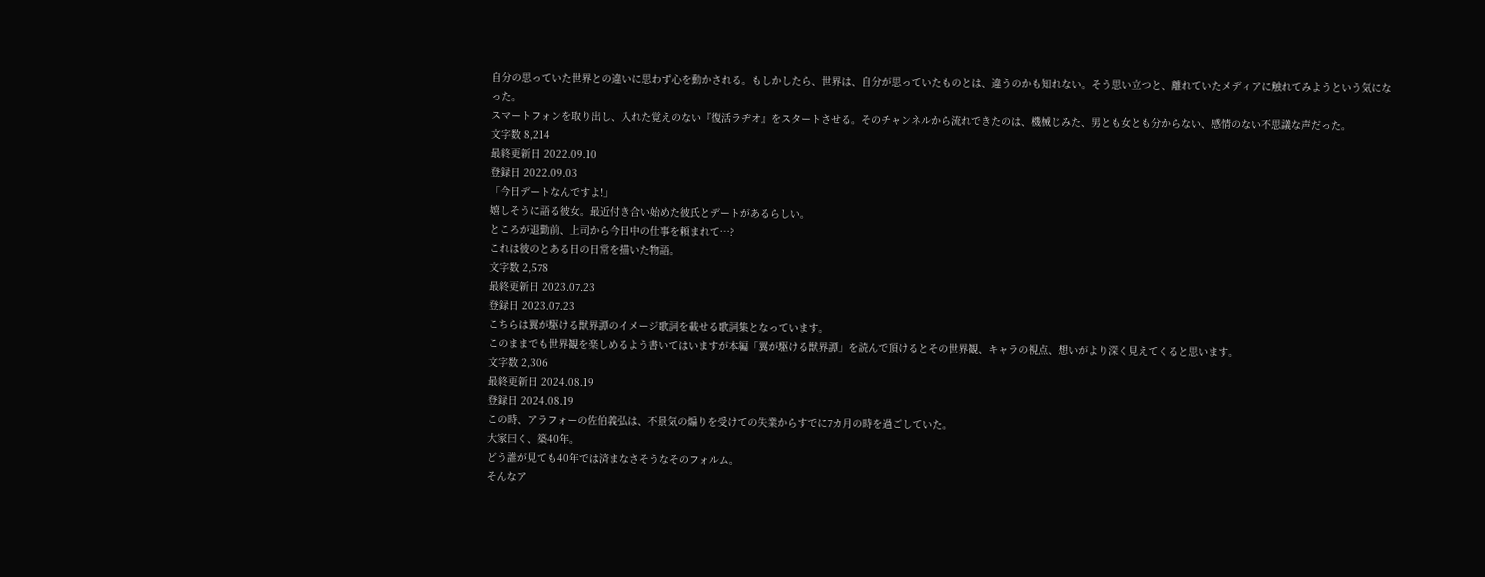自分の思っていた世界との違いに思わず心を動かされる。もしかしたら、世界は、自分が思っていたものとは、違うのかも知れない。そう思い立つと、離れていたメディアに触れてみようという気になった。
スマートフォンを取り出し、入れた覚えのない『復活ラヂオ』をスタートさせる。そのチャンネルから流れできたのは、機械じみた、男とも女とも分からない、感情のない不思議な声だった。
文字数 8,214
最終更新日 2022.09.10
登録日 2022.09.03
「今日デートなんですよ!」
嬉しそうに語る彼女。最近付き合い始めた彼氏とデートがあるらしい。
ところが退勤前、上司から今日中の仕事を頼まれて…?
これは彼のとある日の日常を描いた物語。
文字数 2,578
最終更新日 2023.07.23
登録日 2023.07.23
こちらは翼が駆ける獣界譚のイメージ歌詞を載せる歌詞集となっています。
このままでも世界観を楽しめるよう書いてはいますが本編「翼が駆ける獣界譚」を読んで頂けるとその世界観、キャラの視点、想いがより深く見えてくると思います。
文字数 2,306
最終更新日 2024.08.19
登録日 2024.08.19
この時、アラフォーの佐伯義弘は、不景気の煽りを受けての失業からすでに7カ月の時を過ごしていた。
大家曰く、築40年。
どう誰が見ても40年では済まなさそうなそのフォルム。
そんなア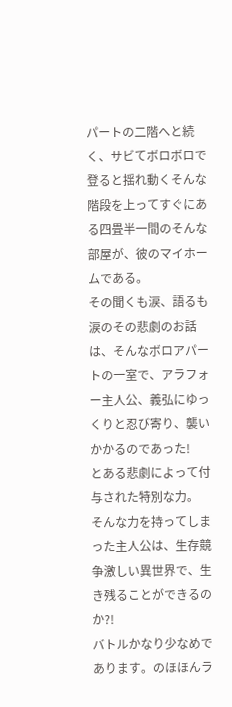パートの二階へと続く、サビてボロボロで登ると揺れ動くそんな階段を上ってすぐにある四畳半一間のそんな部屋が、彼のマイホームである。
その聞くも涙、語るも涙のその悲劇のお話は、そんなボロアパートの一室で、アラフォー主人公、義弘にゆっくりと忍び寄り、襲いかかるのであった!
とある悲劇によって付与された特別な力。
そんな力を持ってしまった主人公は、生存競争激しい異世界で、生き残ることができるのか?!
バトルかなり少なめであります。のほほんラ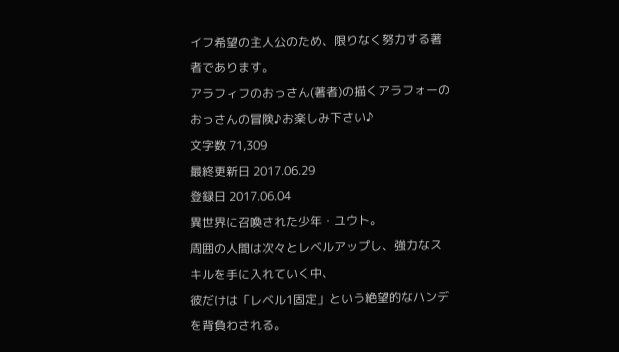イフ希望の主人公のため、限りなく努力する著者であります。
アラフィフのおっさん(著者)の描くアラフォーのおっさんの冒険♪お楽しみ下さい♪
文字数 71,309
最終更新日 2017.06.29
登録日 2017.06.04
異世界に召喚された少年・ユウト。
周囲の人間は次々とレベルアップし、強力なスキルを手に入れていく中、
彼だけは「レベル1固定」という絶望的なハンデを背負わされる。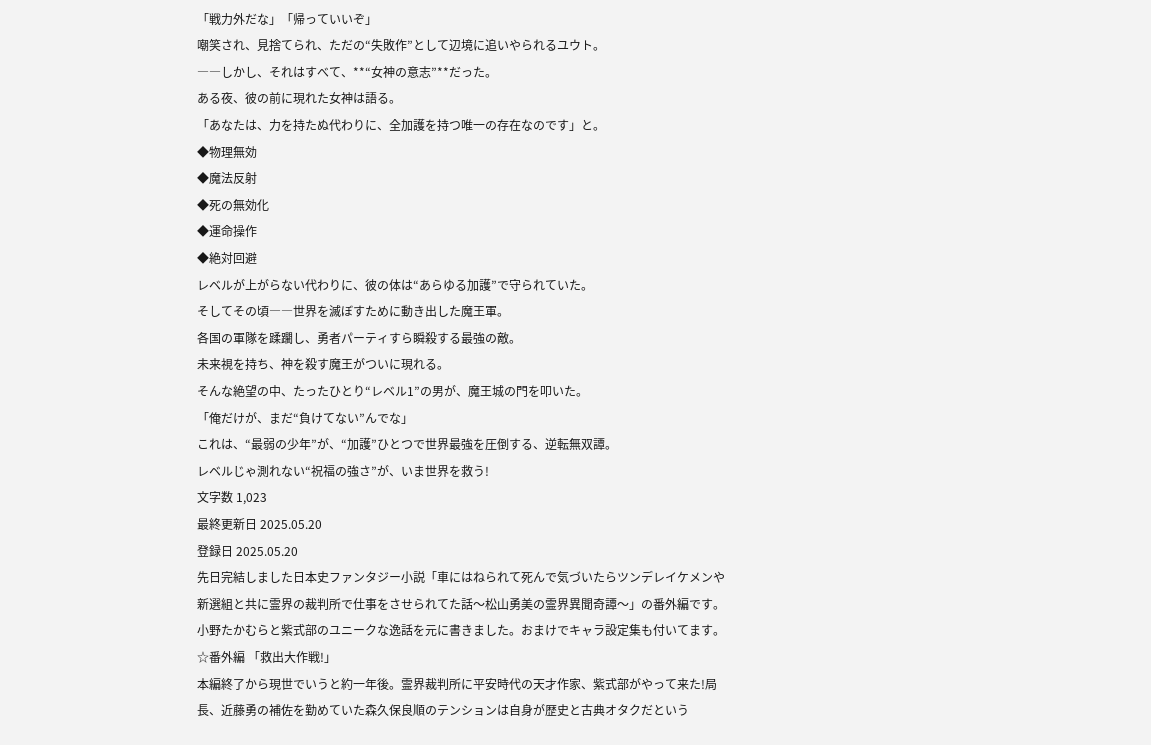「戦力外だな」「帰っていいぞ」
嘲笑され、見捨てられ、ただの“失敗作”として辺境に追いやられるユウト。
――しかし、それはすべて、**“女神の意志”**だった。
ある夜、彼の前に現れた女神は語る。
「あなたは、力を持たぬ代わりに、全加護を持つ唯一の存在なのです」と。
◆物理無効
◆魔法反射
◆死の無効化
◆運命操作
◆絶対回避
レベルが上がらない代わりに、彼の体は“あらゆる加護”で守られていた。
そしてその頃――世界を滅ぼすために動き出した魔王軍。
各国の軍隊を蹂躙し、勇者パーティすら瞬殺する最強の敵。
未来視を持ち、神を殺す魔王がついに現れる。
そんな絶望の中、たったひとり“レベル1”の男が、魔王城の門を叩いた。
「俺だけが、まだ“負けてない”んでな」
これは、“最弱の少年”が、“加護”ひとつで世界最強を圧倒する、逆転無双譚。
レベルじゃ測れない“祝福の強さ”が、いま世界を救う!
文字数 1,023
最終更新日 2025.05.20
登録日 2025.05.20
先日完結しました日本史ファンタジー小説「車にはねられて死んで気づいたらツンデレイケメンや新選組と共に霊界の裁判所で仕事をさせられてた話〜松山勇美の霊界異聞奇譚〜」の番外編です。小野たかむらと紫式部のユニークな逸話を元に書きました。おまけでキャラ設定集も付いてます。
☆番外編 「救出大作戦!」
本編終了から現世でいうと約一年後。霊界裁判所に平安時代の天才作家、紫式部がやって来た!局長、近藤勇の補佐を勤めていた森久保良順のテンションは自身が歴史と古典オタクだという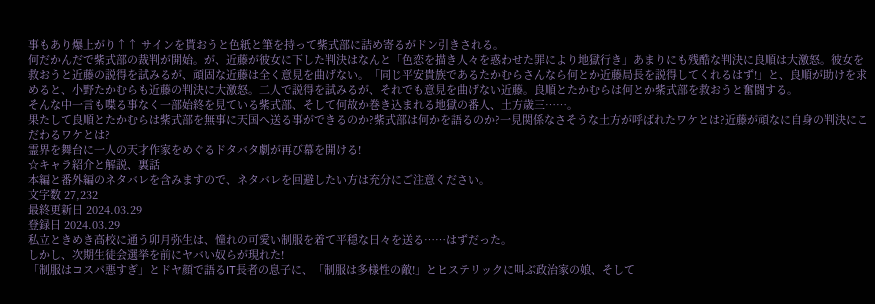事もあり爆上がり↑↑ サインを貰おうと色紙と筆を持って紫式部に詰め寄るがドン引きされる。
何だかんだで紫式部の裁判が開始。が、近藤が彼女に下した判決はなんと「色恋を描き人々を惑わせた罪により地獄行き」あまりにも残酷な判決に良順は大激怒。彼女を救おうと近藤の説得を試みるが、頑固な近藤は全く意見を曲げない。「同じ平安貴族であるたかむらさんなら何とか近藤局長を説得してくれるはず!」と、良順が助けを求めると、小野たかむらも近藤の判決に大激怒。二人で説得を試みるが、それでも意見を曲げない近藤。良順とたかむらは何とか紫式部を救おうと奮闘する。
そんな中一言も喋る事なく一部始終を見ている紫式部、そして何故か巻き込まれる地獄の番人、土方歳三……。
果たして良順とたかむらは紫式部を無事に天国へ送る事ができるのか?紫式部は何かを語るのか?一見関係なさそうな土方が呼ばれたワケとは?近藤が頑なに自身の判決にこだわるワケとは?
霊界を舞台に一人の天才作家をめぐるドタバタ劇が再び幕を開ける!
☆キャラ紹介と解説、裏話
本編と番外編のネタバレを含みますので、ネタバレを回避したい方は充分にご注意ください。
文字数 27,232
最終更新日 2024.03.29
登録日 2024.03.29
私立ときめき高校に通う卯月弥生は、憧れの可愛い制服を着て平穏な日々を送る……はずだった。
しかし、次期生徒会選挙を前にヤバい奴らが現れた!
「制服はコスパ悪すぎ」とドヤ顔で語るIT長者の息子に、「制服は多様性の敵!」とヒステリックに叫ぶ政治家の娘、そして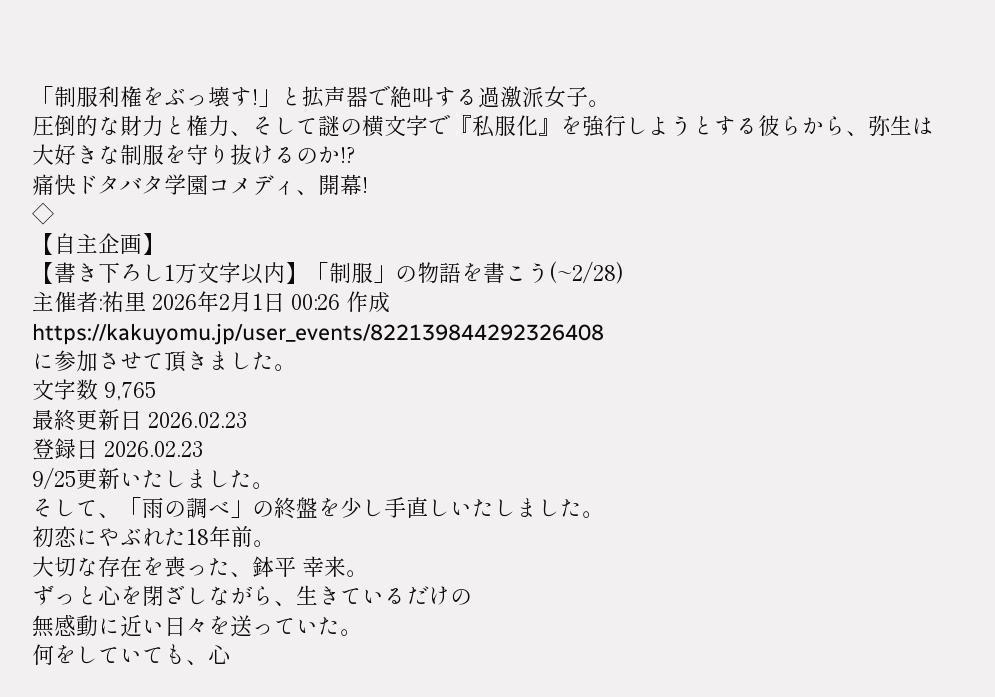「制服利権をぶっ壊す!」と拡声器で絶叫する過激派女子。
圧倒的な財力と権力、そして謎の横文字で『私服化』を強行しようとする彼らから、弥生は大好きな制服を守り抜けるのか!?
痛快ドタバタ学園コメディ、開幕!
◇
【自主企画】
【書き下ろし1万文字以内】「制服」の物語を書こう(~2/28)
主催者:祐里 2026年2月1日 00:26 作成
https://kakuyomu.jp/user_events/822139844292326408
に参加させて頂きました。
文字数 9,765
最終更新日 2026.02.23
登録日 2026.02.23
9/25更新いたしました。
そして、「雨の調べ」の終盤を少し手直しいたしました。
初恋にやぶれた18年前。
大切な存在を喪った、鉢平 幸来。
ずっと心を閉ざしながら、生きているだけの
無感動に近い日々を送っていた。
何をしていても、心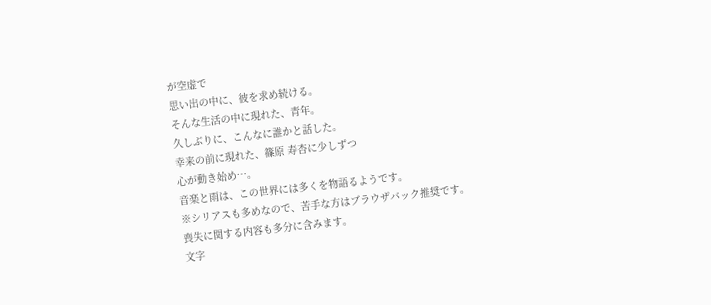が空虚で
思い出の中に、彼を求め続ける。
そんな生活の中に現れた、青年。
久しぶりに、こんなに誰かと話した。
幸来の前に現れた、篠原 寿杏に少しずつ
心が動き始め…。
音楽と雨は、この世界には多くを物語るようです。
※シリアスも多めなので、苦手な方はブラウザバック推奨です。
喪失に関する内容も多分に含みます。
文字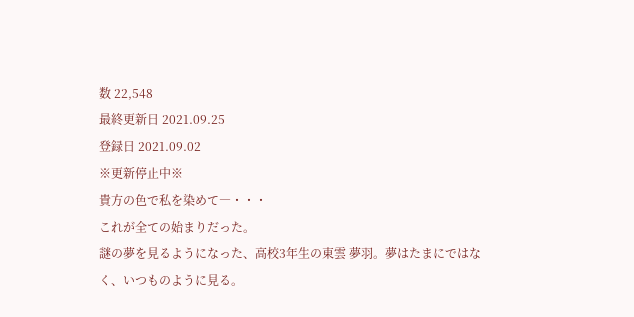数 22,548
最終更新日 2021.09.25
登録日 2021.09.02
※更新停止中※
貴方の色で私を染めて―・・・
これが全ての始まりだった。
謎の夢を見るようになった、高校3年生の東雲 夢羽。夢はたまにではなく、いつものように見る。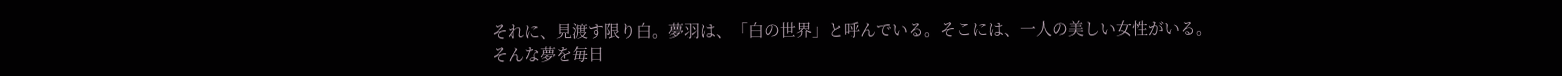それに、見渡す限り白。夢羽は、「白の世界」と呼んでいる。そこには、一人の美しい女性がいる。
そんな夢を毎日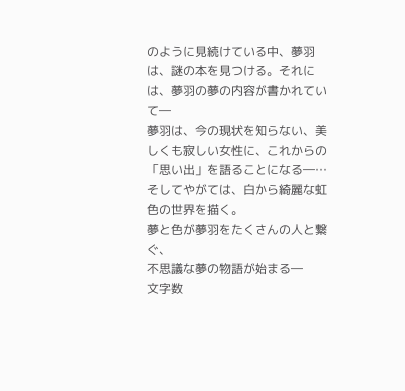のように見続けている中、夢羽は、謎の本を見つける。それには、夢羽の夢の内容が書かれていて―
夢羽は、今の現状を知らない、美しくも寂しい女性に、これからの「思い出」を語ることになる―…
そしてやがては、白から綺麗な虹色の世界を描く。
夢と色が夢羽をたくさんの人と繋ぐ、
不思議な夢の物語が始まる―
文字数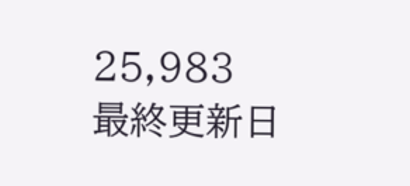25,983
最終更新日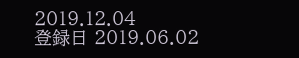2019.12.04
登録日 2019.06.02